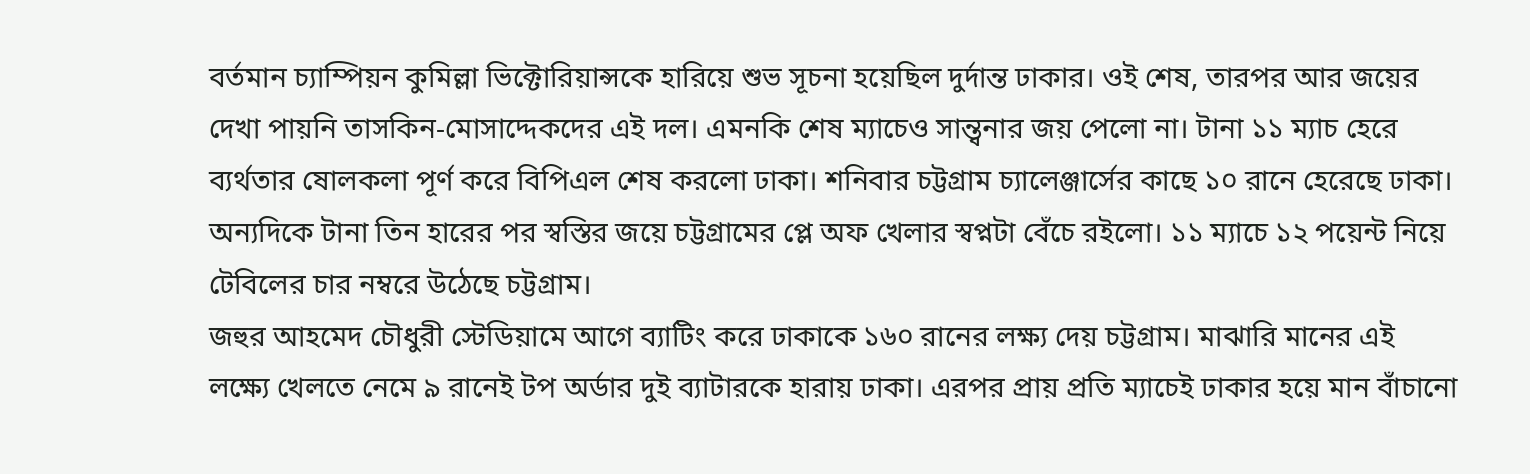বর্তমান চ্যাম্পিয়ন কুমিল্লা ভিক্টোরিয়ান্সকে হারিয়ে শুভ সূচনা হয়েছিল দুর্দান্ত ঢাকার। ওই শেষ, তারপর আর জয়ের দেখা পায়নি তাসকিন-মোসাদ্দেকদের এই দল। এমনকি শেষ ম্যাচেও সান্ত্বনার জয় পেলো না। টানা ১১ ম্যাচ হেরে ব্যর্থতার ষোলকলা পূর্ণ করে বিপিএল শেষ করলো ঢাকা। শনিবার চট্টগ্রাম চ্যালেঞ্জার্সের কাছে ১০ রানে হেরেছে ঢাকা। অন্যদিকে টানা তিন হারের পর স্বস্তির জয়ে চট্টগ্রামের প্লে অফ খেলার স্বপ্নটা বেঁচে রইলো। ১১ ম্যাচে ১২ পয়েন্ট নিয়ে টেবিলের চার নম্বরে উঠেছে চট্টগ্রাম।
জহুর আহমেদ চৌধুরী স্টেডিয়ামে আগে ব্যাটিং করে ঢাকাকে ১৬০ রানের লক্ষ্য দেয় চট্টগ্রাম। মাঝারি মানের এই লক্ষ্যে খেলতে নেমে ৯ রানেই টপ অর্ডার দুই ব্যাটারকে হারায় ঢাকা। এরপর প্রায় প্রতি ম্যাচেই ঢাকার হয়ে মান বাঁচানো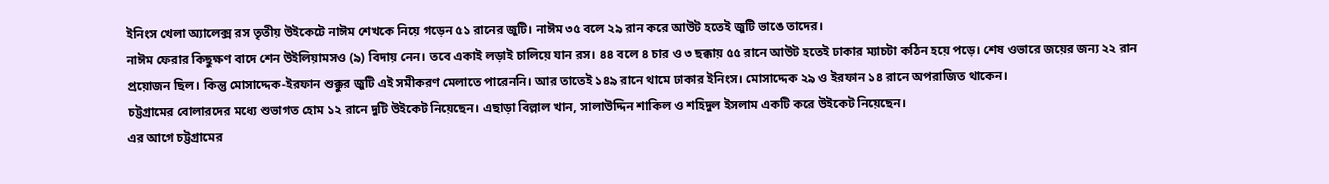ইনিংস খেলা অ্যালেক্স রস তৃতীয় উইকেটে নাঈম শেখকে নিয়ে গড়েন ৫১ রানের জুটি। নাঈম ৩৫ বলে ২৯ রান করে আউট হতেই জুটি ভাঙে তাদের।
নাঈম ফেরার কিছুক্ষণ বাদে শেন উইলিয়ামসও (৯) বিদায় নেন। তবে একাই লড়াই চালিয়ে যান রস। ৪৪ বলে ৪ চার ও ৩ ছক্কায় ৫৫ রানে আউট হতেই ঢাকার ম্যাচটা কঠিন হয়ে পড়ে। শেষ ওভারে জয়ের জন্য ২২ রান প্রয়োজন ছিল। কিন্তু মোসাদ্দেক-ইরফান শুক্কুর জুটি এই সমীকরণ মেলাতে পারেননি। আর তাতেই ১৪৯ রানে থামে ঢাকার ইনিংস। মোসাদ্দেক ২৯ ও ইরফান ১৪ রানে অপরাজিত থাকেন।
চট্টগ্রামের বোলারদের মধ্যে শুভাগত হোম ১২ রানে দুটি উইকেট নিয়েছেন। এছাড়া বিল্লাল খান, সালাউদ্দিন শাকিল ও শহিদুল ইসলাম একটি করে উইকেট নিয়েছেন।
এর আগে চট্টগ্রামের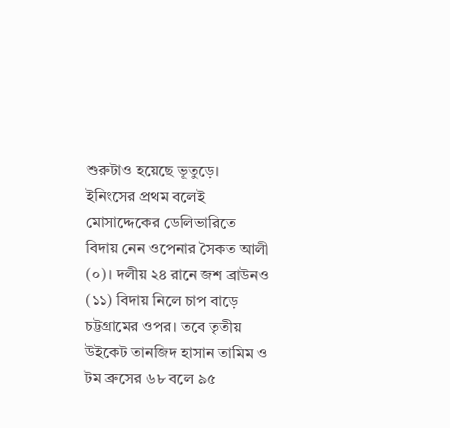শুরুটাও হয়েছে ভূতুড়ে। ইনিংসের প্রথম বলেই মোসাদ্দেকের ডেলিভারিতে বিদায় নেন ওপেনার সৈকত আলী (০)। দলীয় ২৪ রানে জশ ব্রাউনও (১১) বিদায় নিলে চাপ বাড়ে চট্টগ্রামের ওপর। তবে তৃতীয় উইকেট তানজিদ হাসান তামিম ও টম ব্রুসের ৬৮ বলে ৯৫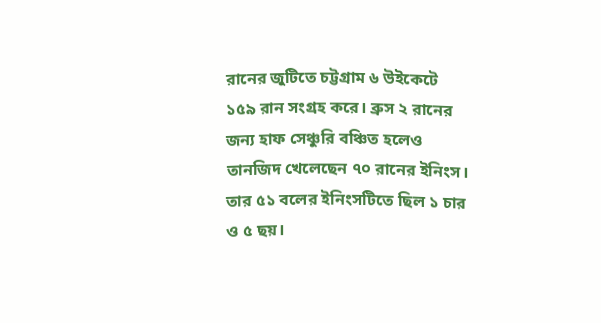রানের জুটিতে চট্টগ্রাম ৬ উইকেটে ১৫৯ রান সংগ্রহ করে। ব্রুস ২ রানের জন্য হাফ সেঞ্চুরি বঞ্চিত হলেও তানজিদ খেলেছেন ৭০ রানের ইনিংস। তার ৫১ বলের ইনিংসটিতে ছিল ১ চার ও ৫ ছয়।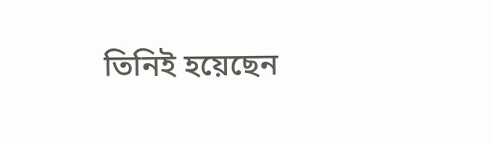তিনিই হয়েছেন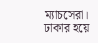ম্যাচসেরা।
ঢাকার হয়ে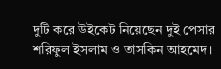দুটি করে উইকেট নিয়েছেন দুই পেসার শরিফুল ইসলাম ও তাসকিন আহমেদ।